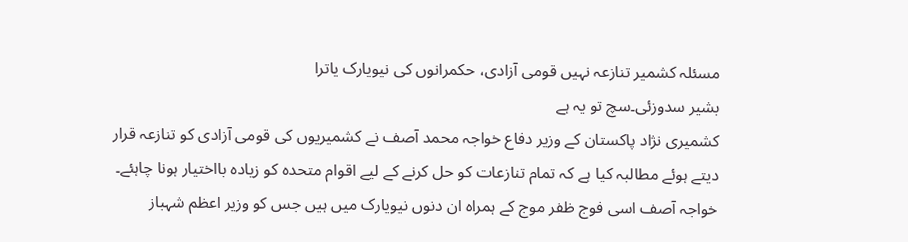مسئلہ کشمیر تنازعہ نہیں قومی آزادی، حکمرانوں کی نیویارک یاترا
بشیر سدوزئی۔سچ تو یہ ہے
کشمیری نژاد پاکستان کے وزیر دفاع خواجہ محمد آصف نے کشمیریوں کی قومی آزادی کو تنازعہ قرار دیتے ہوئے مطالبہ کیا ہے کہ تمام تنازعات کو حل کرنے کے لیے اقوام متحدہ کو زیادہ بااختیار ہونا چاہئے۔ خواجہ آصف اسی فوج ظفر موج کے ہمراہ ان دنوں نیویارک میں ہیں جس کو وزیر اعظم شہباز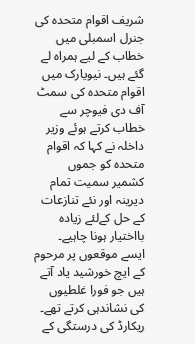شریف اقوام متحدہ کی جنرل اسمبلی میں خطاب کے لیے ہمراہ لے گئے ہیں۔ نیویارک میں اقوام متحدہ کی سمٹ آف دی فیوچر سے خطاب کرتے ہوئے وزیر داخلہ نے کہا کہ اقوام متحدہ کو جموں کشمیر سمیت تمام دیرینہ اور نئے تنازعات کے حل کےلئے زیادہ بااختیار ہونا چاہیے۔ ایسے موقعوں پر مرحوم کے ایچ خورشید یاد آتے ہیں جو فورا غلطیوں کی نشاندہی کرتے تھے۔ ریکارڈ کی درستگی کے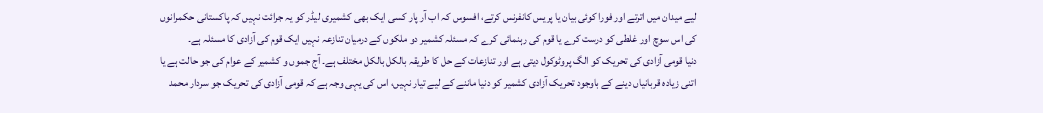لیے میدان میں اترتے اور فورا کوئی بیان یا پریس کانفرنس کرتے، افسوس کہ اب آر پار کسی ایک بھی کشمیری لیڈر کو یہ جرائت نہیں کہ پاکستانی حکمرانوں کی اس سوچ اور غلطی کو درست کرے یا قوم کی رہنمائی کرے کہ مسئلہ کشمیر دو ملکوں کے درمیان تنازعہ نہیں ایک قوم کی آزادی کا مسئلہ ہے۔
دنیا قومی آزادی کی تحریک کو الگ پروٹوکول دیتی ہے اور تنازعات کے حل کا طریقہ بالکل بالکل مختلف ہے۔ آج جموں و کشمیر کے عوام کی جو حالت ہے یا اتنی زیادہ قربانیاں دینے کے باوجود تحریک آزادی کشمیر کو دنیا ماننے کے لیے تیار نہیں، اس کی یہی وجہ ہے کہ قومی آزادی کی تحریک جو سردار محمد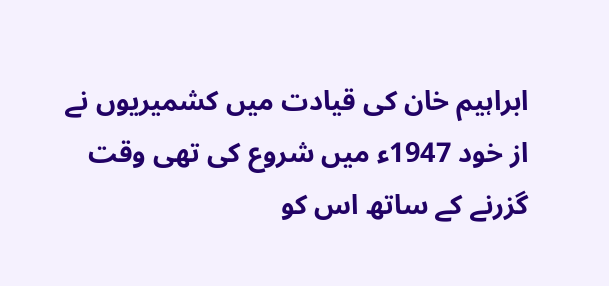ابراہیم خان کی قیادت میں کشمیریوں نے از خود 1947ء میں شروع کی تھی وقت گزرنے کے ساتھ اس کو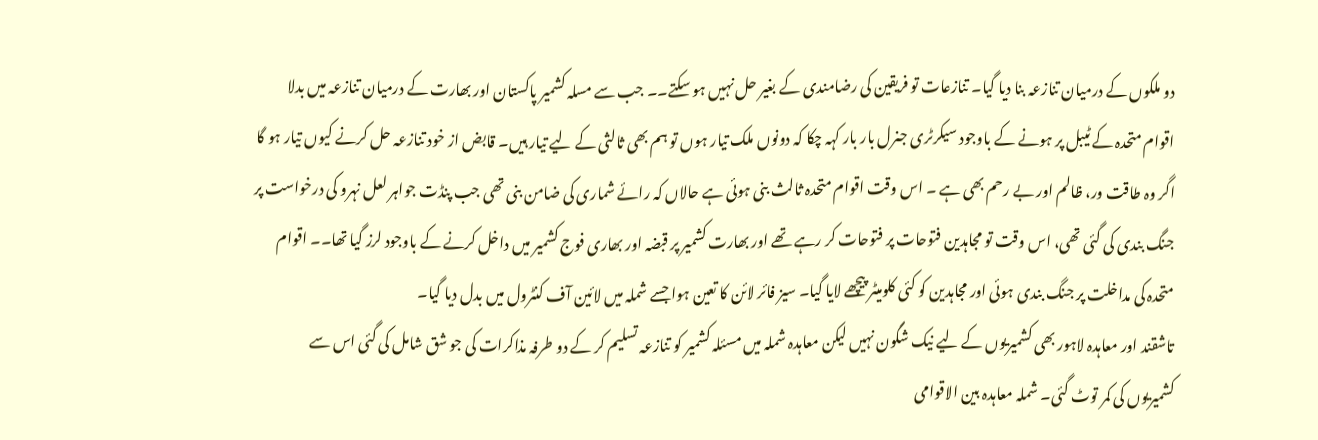دو ملکوں کے درمیان تنازعہ بنا دیا گیا۔ تنازعات تو فریقین کی رضامندی کے بغیر حل نہیں ہو سکتے۔۔ جب سے مسلہ کشمیر پاکستان اور بھارت کے درمیان تنازعہ میں بدلا اقوام متحدہ کے ٹیبل پر ہونے کے باوجود سیکرٹری جنرل بار بار کہہ چکا کہ دونوں ملک تیار ہوں تو ہم بھی ثالثی کے لیے تیار ہیں۔ قابض از خود تنازعہ حل کرنے کیوں تیار ہو گا اگر وہ طاقت ور، ظالم اور بے رحم بھی ہے ۔ اس وقت اقوام متحدہ ثالث بنی ہوئی ہے حالاں کہ رائے شماری کی ضامن بنی تھی جب پنڈت جواہر لعل نہرو کی درخواست پر جنگ بندی کی گئی تھی، اس وقت تو مجاہدین فتوحات پر فتوحات کر رہے تھے اور بھارت کشمیر پر قبضہ اور بھاری فوج کشمیر میں داخل کرنے کے باوجود لرز گیا تھا۔۔ اقوام متحدہ کی مداخلت پر جنگ بندی ہوئی اور مجاہدین کو کئی کلومیٹر پیچھے لایا گیا۔ سیز فائر لائن کا تعین ہوا جسے شملہ میں لائین آف کنٹرول میں بدل دیا گیا۔
تاشقند اور معاہدہ لاہور بھی کشمیریوں کے لیے نیک شگون نہیں لیکن معاہدہ شملہ میں مسئلہ کشمیر کو تنازعہ تسلیم کر کے دو طرفہ مذاکرات کی جو شق شامل کی گئی اس سے کشمیریوں کی کمر توٹ گئی۔ شملہ معاہدہ بین الاقوامی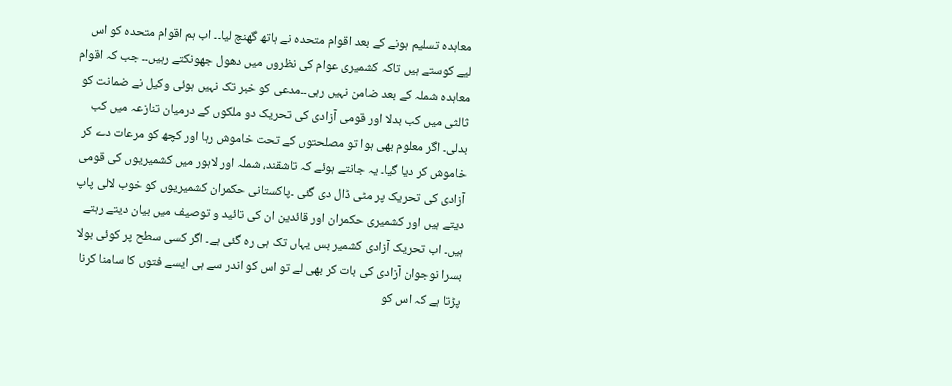معاہدہ تسلیم ہونے کے بعد اقوام متحدہ نے ہاتھ گھنچ لیا۔۔ اب ہم اقوام متحدہ کو اس لیے کوستے ہیں تاکہ کشمیری عوام کی نظروں میں دھول جھونکتے رہیں۔۔ جب کہ اقوام معاہدہ شملہ کے بعد ضامن نہیں رہی۔۔مدعی کو خبر تک نہیں ہوئی وکیل نے ضمانت کو ثالثی میں کب بدلا اور قومی آزادی کی تحریک دو ملکوں کے درمیان تنازعہ میں کب بدلی۔ اگر معلوم بھی ہوا تو مصلحتوں کے تحت خاموش رہا اور کچھ کو مرعات دے کر خاموش کر دیا گیا۔ یہ جانتے ہوئے کہ تاشقند، شملہ اور لاہور میں کشمیریوں کی قومی آزادی کی تحریک پر مٹی ڈال دی گئی ۔پاکستانی حکمران کشمیریوں کو خوب لالی پاپ دیتے ہیں اور کشمیری حکمران اور قائدین ان کی تائید و توصیف میں بیان دیتے رہتے ہیں۔ اب تحریک آزادی کشمیر بس یہاں تک ہی رہ گئی ہے۔ اگر کسی سطح پر کوئی بولا بسرا نوجوان آزادی کی بات کر بھی لے تو اس کو اندر سے ہی ایسے فتوں کا سامنا کرنا پڑتا ہے کہ اس کو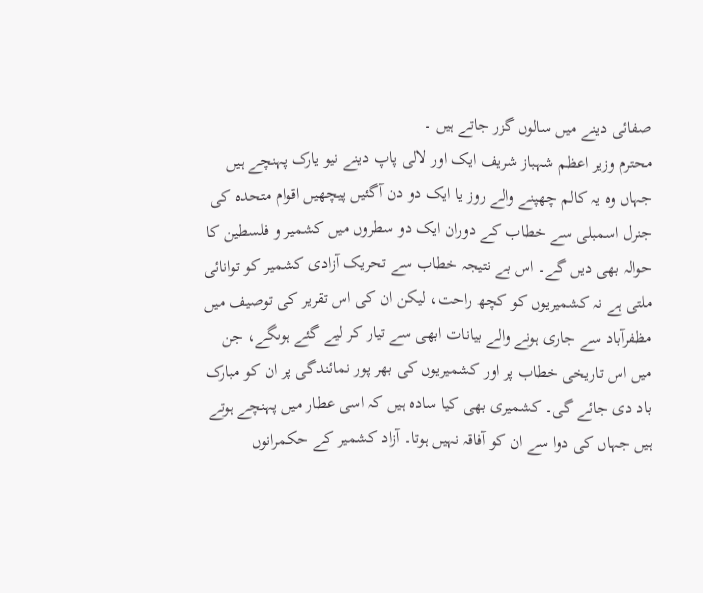صفائی دینے میں سالوں گزر جاتے ہیں ۔
محترم وزیر اعظم شہباز شریف ایک اور لالی پاپ دینے نیو یارک پہنچے ہیں جہاں وہ یہ کالم چھپنے والے روز یا ایک دو دن آگئیں پیچھیں اقوام متحدہ کی جنرل اسمبلی سے خطاب کے دوران ایک دو سطروں میں کشمیر و فلسطین کا حوالہ بھی دیں گے۔ اس بے نتیجہ خطاب سے تحریک آزادی کشمیر کو توانائی ملتی ہے نہ کشمیریوں کو کچھ راحت، لیکن ان کی اس تقریر کی توصیف میں مظفرآباد سے جاری ہونے والے بیانات ابھی سے تیار کر لیے گئے ہوںگے، جن میں اس تاریخی خطاب پر اور کشمیریوں کی بھر پور نمائندگی پر ان کو مبارک باد دی جائے گی۔ کشمیری بھی کیا سادہ ہیں کہ اسی عطار میں پہنچے ہوتے ہیں جہاں کی دوا سے ان کو آفاقہ نہیں ہوتا۔ آزاد کشمیر کے حکمرانوں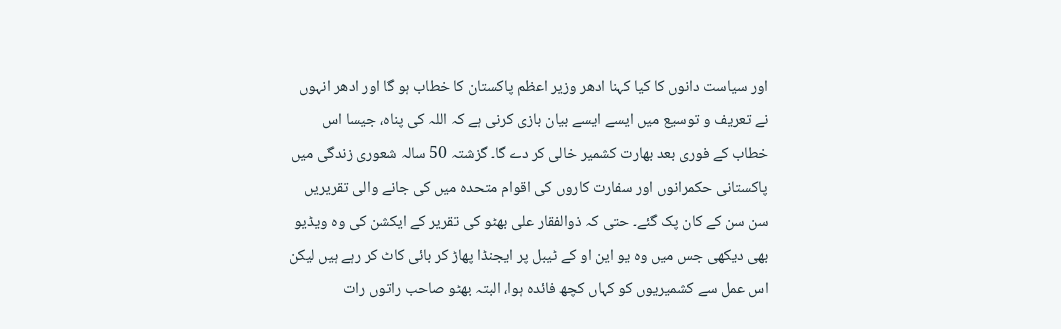اور سیاست دانوں کا کیا کہنا ادھر وزیر اعظم پاکستان کا خطاب ہو گا اور ادھر انہوں نے تعریف و توسیع میں ایسے ایسے بیان بازی کرنی ہے کہ اللہ کی پناہ، جیسا اس خطاب کے فوری بعد بھارت کشمیر خالی کر دے گا۔ گزشتہ 50 سالہ شعوری زندگی میں پاکستانی حکمرانوں اور سفارت کاروں کی اقوام متحدہ میں کی جانے والی تقریریں سن سن کے کان پک گئے۔ حتی کہ ذوالفقار علی بھٹو کی تقریر کے ایکشن کی وہ ویڈیو بھی دیکھی جس میں وہ یو این او کے ٹیبل پر ایجنڈا پھاڑ کر بائی کاٹ کر رہے ہیں لیکن اس عمل سے کشمیریوں کو کہاں کچھ فائدہ ہوا، البتہ بھٹو صاحب راتوں رات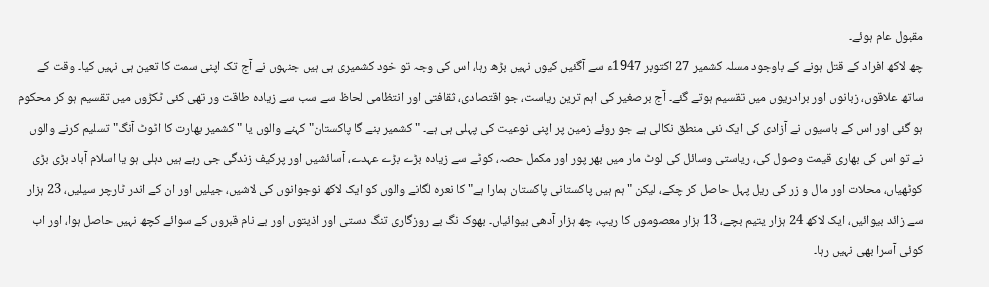مقبول عام ہوئے۔
چھ لاکھ افراد کے قتل ہونے کے باوجود مسلہ کشمیر 27 اکتوبر 1947ء سے آگئیں کیوں نہیں بڑھ رہا، اس کی وجہ تو خود کشمیری ہی ہیں جنہوں نے آج تک اپنی سمت کا تعین ہی نہیں کیا۔ وقت کے ساتھ علاقوں، زبانوں اور برادریوں میں تقسیم ہوتے گئے۔ آج برصغیر کی اہم ترین ریاست، جو اقتصادی، ثقافتی اور انتظامی لحاظ سے سب سے زیادہ طاقت ور تھی کئی ٹکڑوں میں تقسیم ہو کر محکوم ہو گئی اور اس کے باسیوں نے آزادی کی ایک نئی منطق نکالی ہے جو روئے زمین پر اپنی نوعیت کی پہلی ہی ہے۔ "کشمیر بنے گا پاکستان" کہنے والوں یا " کشمیر بھارت کا اٹوٹ آنگ" تسلیم کرنے والوں نے تو اس کی بھاری قیمت وصول کی، ریاستی وسائل کی لوٹ مار میں بھر پور اور مکمل حصہ، کوٹے سے زیادہ بڑے بڑے عہدے، آسائشیں اور پرکیف زندگی جی رہے ہیں دہلی ہو یا اسلام آباد بڑی بڑی کوٹھیاں، محلات اور مال و زر کی ریل پہل حاصل کر چکے، لیکن " ہم ہیں پاکستانی پاکستان ہمارا ہے" کا نعرہ لگانے والوں کو ایک لاکھ نوجوانوں کی لاشیں، جیلیں اور ان کے اندر ٹارچر سیلیں، 23 ہزار سے زائد بیوائیں، ایک لاکھ 24 ہزار یتیم بچے، 13 ہزار معصوموں کا ریپ، چھ ہزار آدھی بیوائیاں۔ بھوک نگ بے روزگاری تنگ دستی اور اذیتوں اور بے نام قبروں کے سوائے کچھ نہیں حاصل ہوا، اور اب کوئی آسرا بھی نہیں رہا۔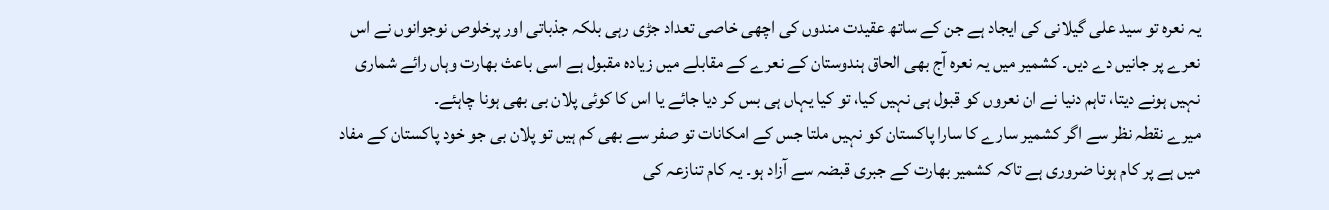یہ نعرہ تو سید علی گیلانی کی ایجاد ہے جن کے ساتھ عقیدت مندوں کی اچھی خاصی تعداد جڑی رہی بلکہ جذباتی اور پرخلوص نوجوانوں نے اس نعرے پر جانیں دے دیں۔ کشمیر میں یہ نعرہ آج بھی الحاق ہندوستان کے نعرے کے مقابلے میں زیادہ مقبول ہے اسی باعث بھارت وہاں رائے شماری نہیں ہونے دیتا، تاہم دنیا نے ان نعروں کو قبول ہی نہیں کیا، تو کیا یہاں ہی بس کر دیا جائے یا اس کا کوئی پلان بی بھی ہونا چاہئے۔
میرے نقطہ نظر سے اگر کشمیر سارے کا سارا پاکستان کو نہیں ملتا جس کے امکانات تو صفر سے بھی کم ہیں تو پلان بی جو خود پاکستان کے مفاد میں ہے پر کام ہونا ضروری ہے تاکہ کشمیر بھارت کے جبری قبضہ سے آزاد ہو۔ یہ کام تنازعہ کی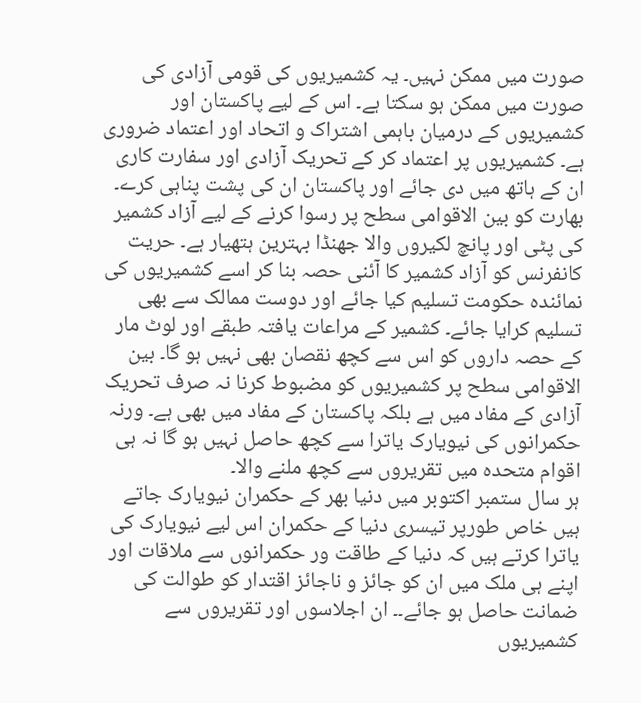صورت میں ممکن نہیں۔ یہ کشمیریوں کی قومی آزادی کی صورت میں ممکن ہو سکتا ہے۔ اس کے لیے پاکستان اور کشمیریوں کے درمیان باہمی اشتراک و اتحاد اور اعتماد ضروری ہے۔ کشمیریوں پر اعتماد کر کے تحریک آزادی اور سفارت کاری ان کے ہاتھ میں دی جائے اور پاکستان ان کی پشت پناہی کرے۔ بھارت کو بین الاقوامی سطح پر رسوا کرنے کے لیے آزاد کشمیر کی پٹی اور پانچ لکیروں والا جھنڈا بہترین ہتھیار ہے۔ حریت کانفرنس کو آزاد کشمیر کا آئنی حصہ بنا کر اسے کشمیریوں کی نمائندہ حکومت تسلیم کیا جائے اور دوست ممالک سے بھی تسلیم کرایا جائے۔ کشمیر کے مراعات یافتہ طبقے اور لوٹ مار کے حصہ داروں کو اس سے کچھ نقصان بھی نہیں ہو گا۔ بین الاقوامی سطح پر کشمیریوں کو مضبوط کرنا نہ صرف تحریک آزادی کے مفاد میں ہے بلکہ پاکستان کے مفاد میں بھی ہے۔ ورنہ حکمرانوں کی نیویارک یاترا سے کچھ حاصل نہیں ہو گا نہ ہی اقوام متحدہ میں تقریروں سے کچھ ملنے والا۔
ہر سال ستمبر اکتوبر میں دنیا بھر کے حکمران نیویارک جاتے ہیں خاص طورپر تیسری دنیا کے حکمران اس لیے نیویارک کی یاترا کرتے ہیں کہ دنیا کے طاقت ور حکمرانوں سے ملاقات اور اپنے ہی ملک میں ان کو جائز و ناجائز اقتدار کو طوالت کی ضمانت حاصل ہو جائے۔۔ ان اجلاسوں اور تقریروں سے کشمیریوں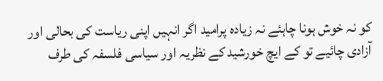کو نہ خوش ہونا چاہئے نہ زیادہ پرامید اگر انہیں اپنی ریاست کی بحالی اور آزادی چائیے تو کے ایچ خورشید کے نظریہ اور سیاسی فلسفہ کی طرف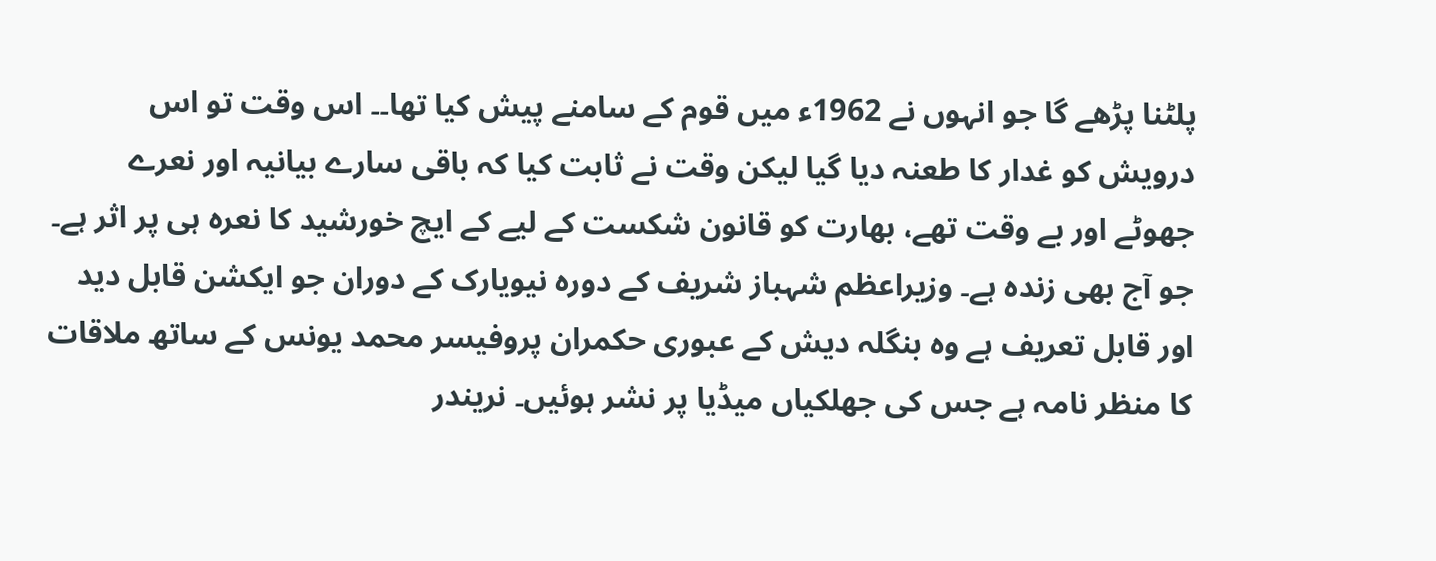پلٹنا پڑھے گا جو انہوں نے 1962ء میں قوم کے سامنے پیش کیا تھا۔۔ اس وقت تو اس درویش کو غدار کا طعنہ دیا گیا لیکن وقت نے ثابت کیا کہ باقی سارے بیانیہ اور نعرے جھوٹے اور بے وقت تھے، بھارت کو قانون شکست کے لیے کے ایچ خورشید کا نعرہ ہی پر اثر ہے۔ جو آج بھی زندہ ہے۔ وزیراعظم شہباز شریف کے دورہ نیویارک کے دوران جو ایکشن قابل دید اور قابل تعریف ہے وہ بنگلہ دیش کے عبوری حکمران پروفیسر محمد یونس کے ساتھ ملاقات کا منظر نامہ ہے جس کی جھلکیاں میڈیا پر نشر ہوئیں۔ نریندر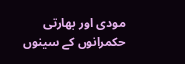مودی اور بھارتی حکمرانوں کے سینوں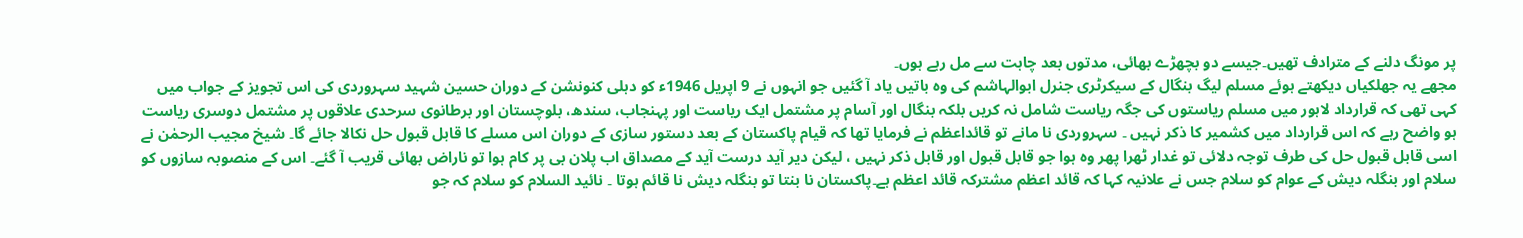پر مونگ دلنے کے مترادف تھیں۔جیسے دو بچھڑے بھائی، مدتوں بعد چاہت سے مل رہے ہوں۔
مجھے یہ جھلکیاں دیکھتے ہوئے مسلم لیگ بنگال کے سیکرٹری جنرل ابوالہاشم کی وہ باتیں یاد آ گئیں جو انہوں نے 9 اپریل 1946ء کو دہلی کنونشن کے دوران حسین شہید سہروردی کی اس تجویز کے جواب میں کہی تھی کہ قرارداد لاہور میں مسلم ریاستوں کی جگہ ریاست شامل نہ کریں بلکہ بنگال اور آسام پر مشتمل ایک ریاست اور پہنجاب، سندھ، بلوچستان اور برطانوی سرحدی علاقوں پر مشتمل دوسری ریاست ہو واضح رہے کہ اس قرارداد میں کشمیر کا ذکر نہیں ۔ سہروردی نا مانے تو قائداعظم نے فرمایا تھا کہ قیام پاکستان کے بعد دستور سازی کے دوران اس مسلے کا قابل قبول حل نکالا جائے گا۔ شیخ مجیب الرحمٰن نے اسی قابل قبول حل کی طرف توجہ دلائی تو غدار ٹھرا پھر وہ ہوا جو قابل قبول اور قابل ذکر نہیں ، لیکن دیر آید درست آید کے مصداق اب پلان بی پر کام ہوا تو ناراض بھائی قریب آ گئے۔ اس کے منصوبہ سازوں کو سلام اور بنگلہ دیش کے عوام کو سلام جس نے علانیہ کہا کہ قائد اعظم مشترکہ قائد اعظم ہے۔پاکستان نا بنتا تو بنگلہ دیش نا قائم ہوتا ۔ نائید السلام کو سلام کہ جو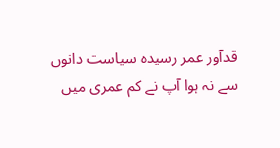قدآور عمر رسیدہ سیاست دانوں سے نہ ہوا آپ نے کم عمری میں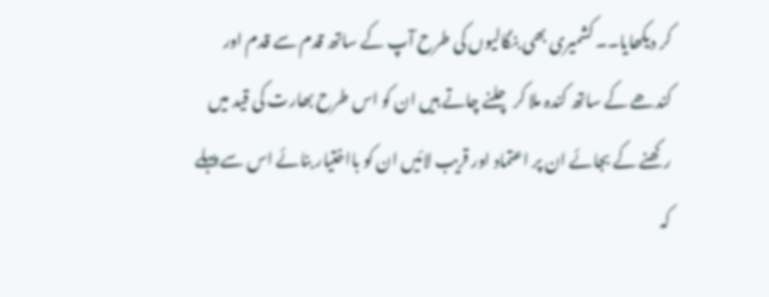کر دیکھایا۔۔ کشمیری بھی بنگالیوں کی طرح آپ کے ساتھ قدم سے قدم اور کندھے کے ساتھ کندہ ملا کر چلنے چاتے ہیں ان کو اس طرح بھارت کی قید میں رکھنے کے بجائے ان پر اعتماد اور قریب لائیں ان کو بااختیار بنائے اس سے پہلے کہ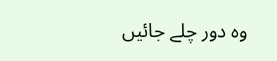وہ دور چلے جائیں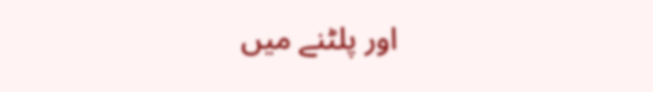اور پلٹنے میں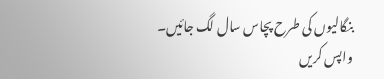بنگالیوں کی طرح پچاس سال لگ جائیں۔
واپس کریں